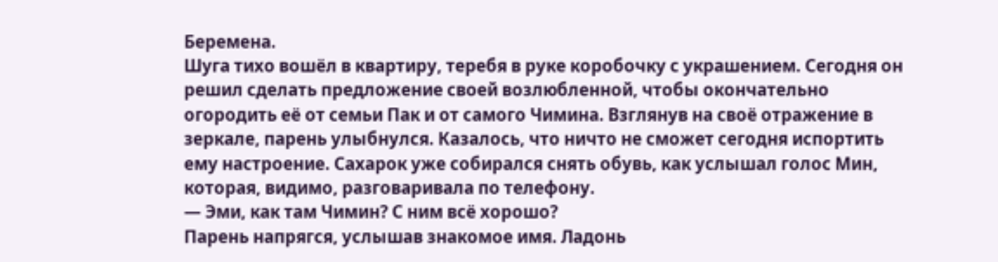Беремена.
Шуга тихо вошёл в квартиру, теребя в руке коробочку с украшением. Сегодня он решил сделать предложение своей возлюбленной, чтобы окончательно огородить её от семьи Пак и от самого Чимина. Взглянув на своё отражение в зеркале, парень улыбнулся. Казалось, что ничто не сможет сегодня испортить ему настроение. Сахарок уже собирался снять обувь, как услышал голос Мин, которая, видимо, разговаривала по телефону.
— Эми, как там Чимин? С ним всё хорошо?
Парень напрягся, услышав знакомое имя. Ладонь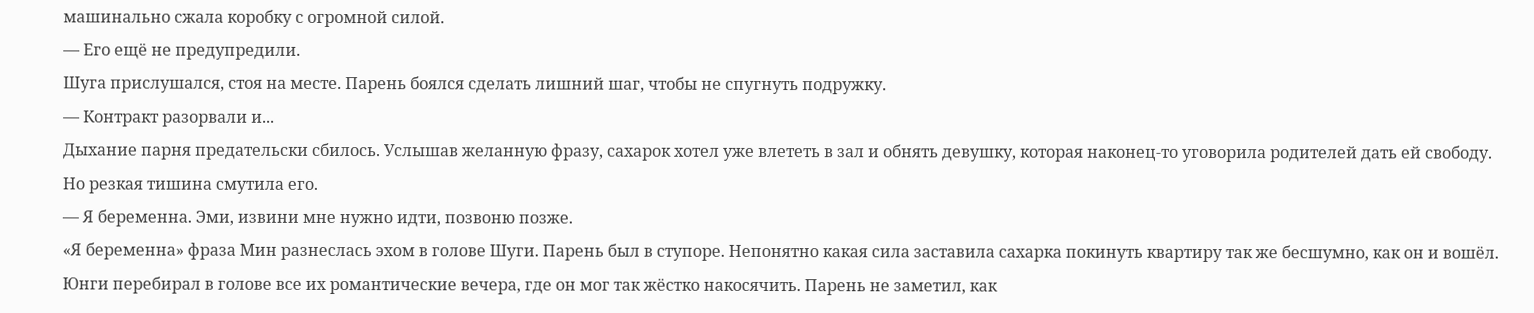машинально сжала коробку с огромной силой.
— Его ещё не предупредили.
Шуга прислушался, стоя на месте. Парень боялся сделать лишний шаг, чтобы не спугнуть подружку.
— Контракт разорвали и...
Дыхание парня предательски сбилось. Услышав желанную фразу, сахарок хотел уже влететь в зал и обнять девушку, которая наконец-то уговорила родителей дать ей свободу. Но резкая тишина смутила его.
— Я беременна. Эми, извини мне нужно идти, позвоню позже.
«Я беременна» фраза Мин разнеслась эхом в голове Шуги. Парень был в ступоре. Непонятно какая сила заставила сахарка покинуть квартиру так же бесшумно, как он и вошёл. Юнги перебирал в голове все их романтические вечера, где он мог так жёстко накосячить. Парень не заметил, как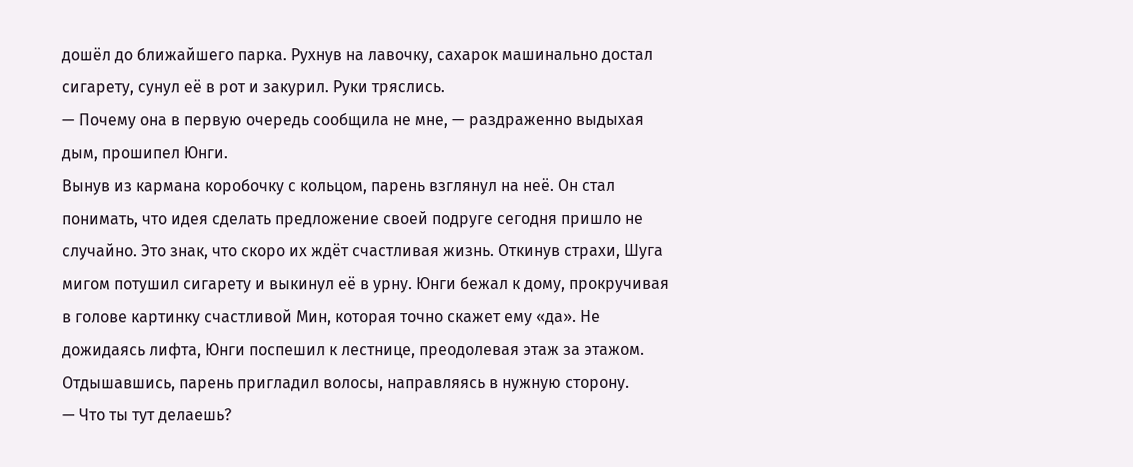дошёл до ближайшего парка. Рухнув на лавочку, сахарок машинально достал сигарету, сунул её в рот и закурил. Руки тряслись.
— Почему она в первую очередь сообщила не мне, — раздраженно выдыхая дым, прошипел Юнги.
Вынув из кармана коробочку с кольцом, парень взглянул на неё. Он стал понимать, что идея сделать предложение своей подруге сегодня пришло не случайно. Это знак, что скоро их ждёт счастливая жизнь. Откинув страхи, Шуга мигом потушил сигарету и выкинул её в урну. Юнги бежал к дому, прокручивая в голове картинку счастливой Мин, которая точно скажет ему «да». Не дожидаясь лифта, Юнги поспешил к лестнице, преодолевая этаж за этажом. Отдышавшись, парень пригладил волосы, направляясь в нужную сторону.
— Что ты тут делаешь?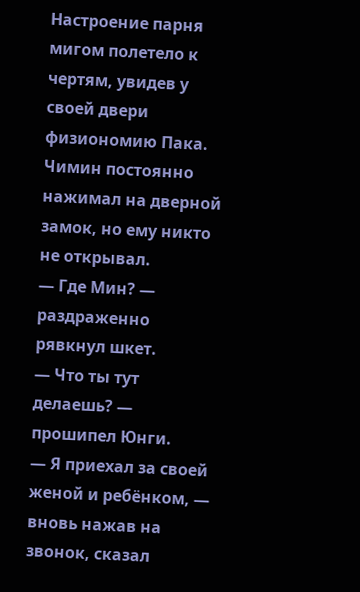Настроение парня мигом полетело к чертям, увидев у своей двери физиономию Пака. Чимин постоянно нажимал на дверной замок, но ему никто не открывал.
— Где Мин? — раздраженно рявкнул шкет.
— Что ты тут делаешь? — прошипел Юнги.
— Я приехал за своей женой и ребёнком, — вновь нажав на звонок, сказал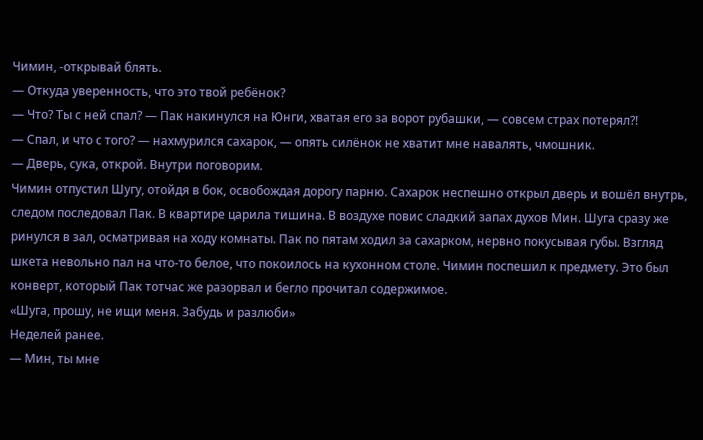Чимин, -открывай блять.
— Откуда уверенность, что это твой ребёнок?
— Что? Ты с ней спал? — Пак накинулся на Юнги, хватая его за ворот рубашки, — совсем страх потерял?!
— Спал, и что с того? — нахмурился сахарок, — опять силёнок не хватит мне навалять, чмошник.
— Дверь, сука, открой. Внутри поговорим.
Чимин отпустил Шугу, отойдя в бок, освобождая дорогу парню. Сахарок неспешно открыл дверь и вошёл внутрь, следом последовал Пак. В квартире царила тишина. В воздухе повис сладкий запах духов Мин. Шуга сразу же ринулся в зал, осматривая на ходу комнаты. Пак по пятам ходил за сахарком, нервно покусывая губы. Взгляд шкета невольно пал на что-то белое, что покоилось на кухонном столе. Чимин поспешил к предмету. Это был конверт, который Пак тотчас же разорвал и бегло прочитал содержимое.
«Шуга, прошу, не ищи меня. Забудь и разлюби»
Неделей ранее.
— Мин, ты мне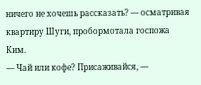ничего не хочешь рассказать? — осматривая квартиру Шуги, пробормотала госпожа Ким.
— Чай или кофе? Присаживайся, —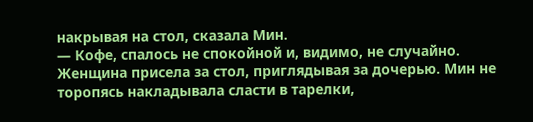накрывая на стол, сказала Мин.
— Кофе, спалось не спокойной и, видимо, не случайно.
Женщина присела за стол, приглядывая за дочерью. Мин не торопясь накладывала сласти в тарелки,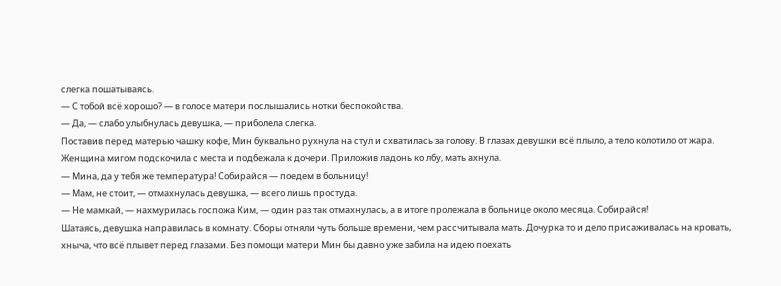слегка пошатываясь.
— С тобой всё хорошо? — в голосе матери послышались нотки беспокойства.
— Да, — слабо улыбнулась девушка, — приболела слегка.
Поставив перед матерью чашку кофе, Мин буквально рухнула на стул и схватилась за голову. В глазах девушки всё плыло, а тело колотило от жара. Женщина мигом подскочила с места и подбежала к дочери. Приложив ладонь ко лбу, мать ахнула.
— Мина, да у тебя же температура! Собирайся — поедем в больницу!
— Мам, не стоит, — отмахнулась девушка, — всего лишь простуда.
— Не мамкай, — нахмурилась госпожа Ким, — один раз так отмахнулась, а в итоге пролежала в больнице около месяца. Собирайся!
Шатаясь, девушка направилась в комнату. Сборы отняли чуть больше времени, чем рассчитывала мать. Дочурка то и дело присаживалась на кровать, хныча, что всё плывет перед глазами. Без помощи матери Мин бы давно уже забила на идею поехать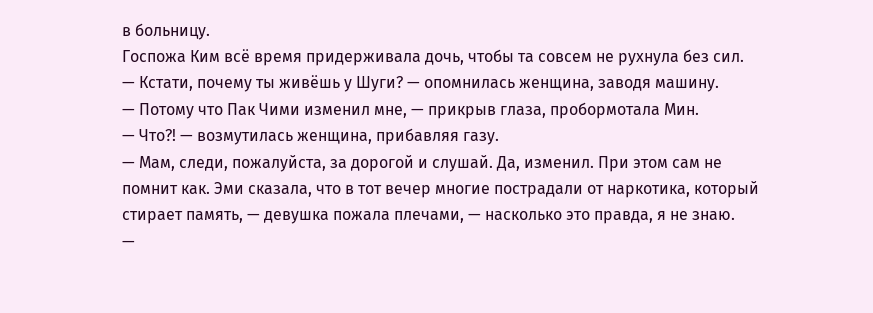в больницу.
Госпожа Ким всё время придерживала дочь, чтобы та совсем не рухнула без сил.
— Кстати, почему ты живёшь у Шуги? — опомнилась женщина, заводя машину.
— Потому что Пак Чими изменил мне, — прикрыв глаза, пробормотала Мин.
— Что?! — возмутилась женщина, прибавляя газу.
— Мам, следи, пожалуйста, за дорогой и слушай. Да, изменил. При этом сам не помнит как. Эми сказала, что в тот вечер многие пострадали от наркотика, который стирает память, — девушка пожала плечами, — насколько это правда, я не знаю.
—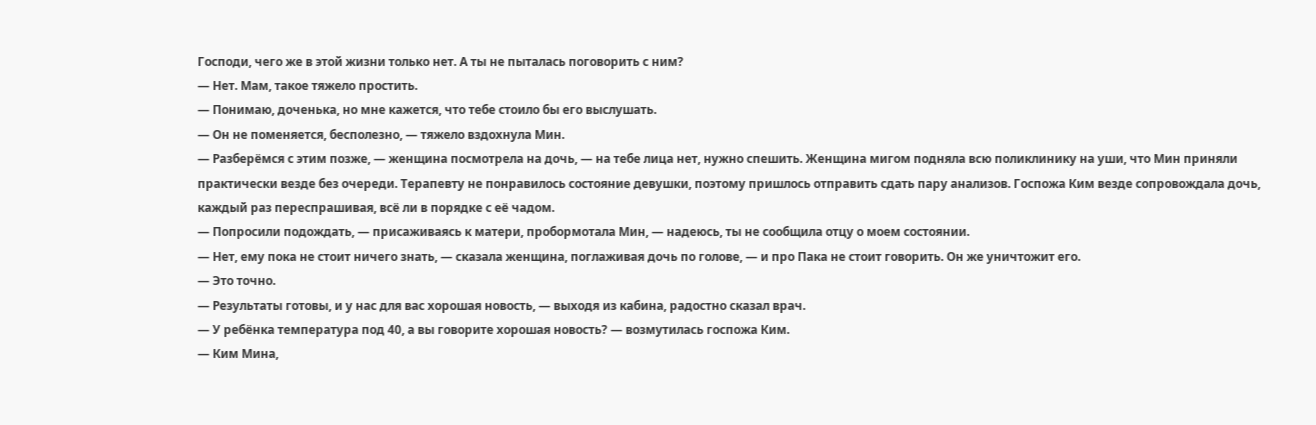Господи, чего же в этой жизни только нет. А ты не пыталась поговорить с ним?
— Нет. Мам, такое тяжело простить.
— Понимаю, доченька, но мне кажется, что тебе стоило бы его выслушать.
— Он не поменяется, бесполезно, — тяжело вздохнула Мин.
— Разберёмся с этим позже, — женщина посмотрела на дочь, — на тебе лица нет, нужно спешить. Женщина мигом подняла всю поликлинику на уши, что Мин приняли практически везде без очереди. Терапевту не понравилось состояние девушки, поэтому пришлось отправить сдать пару анализов. Госпожа Ким везде сопровождала дочь, каждый раз переспрашивая, всё ли в порядке с её чадом.
— Попросили подождать, — присаживаясь к матери, пробормотала Мин, — надеюсь, ты не сообщила отцу о моем состоянии.
— Нет, ему пока не стоит ничего знать, — сказала женщина, поглаживая дочь по голове, — и про Пака не стоит говорить. Он же уничтожит его.
— Это точно.
— Результаты готовы, и у нас для вас хорошая новость, — выходя из кабина, радостно сказал врач.
— У ребёнка температура под 40, а вы говорите хорошая новость? — возмутилась госпожа Ким.
— Ким Мина,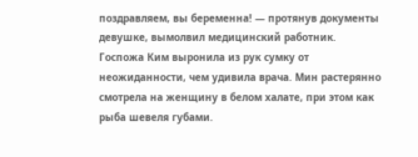поздравляем, вы беременна! — протянув документы девушке, вымолвил медицинский работник.
Госпожа Ким выронила из рук сумку от неожиданности, чем удивила врача. Мин растерянно смотрела на женщину в белом халате, при этом как рыба шевеля губами.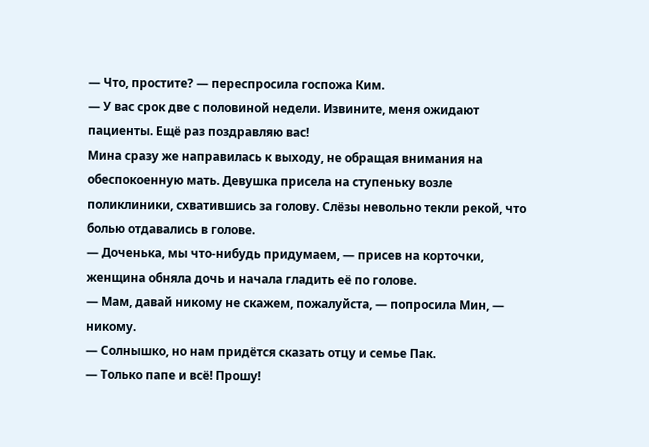— Что, простите? — переспросила госпожа Ким.
— У вас срок две с половиной недели. Извините, меня ожидают пациенты. Ещё раз поздравляю вас!
Мина сразу же направилась к выходу, не обращая внимания на обеспокоенную мать. Девушка присела на ступеньку возле поликлиники, схватившись за голову. Слёзы невольно текли рекой, что болью отдавались в голове.
— Доченька, мы что-нибудь придумаем, — присев на корточки, женщина обняла дочь и начала гладить её по голове.
— Мам, давай никому не скажем, пожалуйста, — попросила Мин, — никому.
— Солнышко, но нам придётся сказать отцу и семье Пак.
— Только папе и всё! Прошу!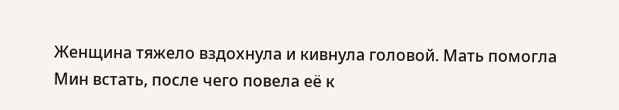Женщина тяжело вздохнула и кивнула головой. Мать помогла Мин встать, после чего повела её к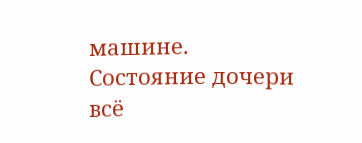машине. Состояние дочери всё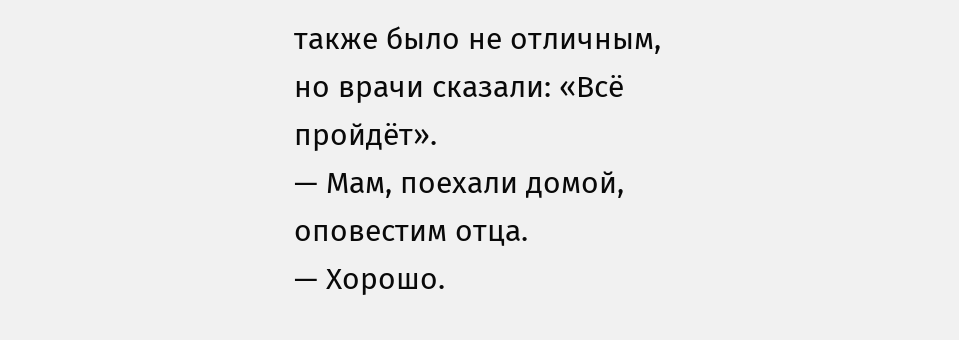также было не отличным, но врачи сказали: «Всё пройдёт».
— Мам, поехали домой, оповестим отца.
— Хорошо.